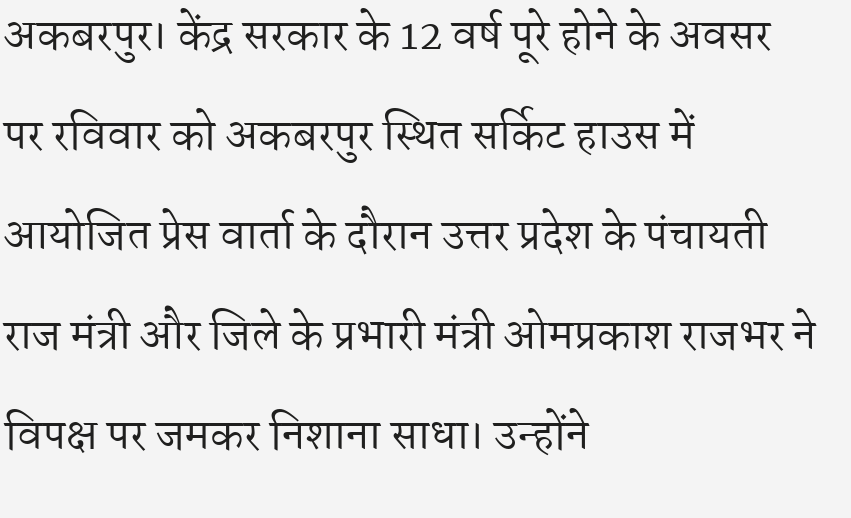अकबरपुर। केंद्र सरकार के 12 वर्ष पूरे होने के अवसर पर रविवार को अकबरपुर स्थित सर्किट हाउस में आयोजित प्रेस वार्ता के दौरान उत्तर प्रदेश के पंचायती राज मंत्री और जिले के प्रभारी मंत्री ओमप्रकाश राजभर ने विपक्ष पर जमकर निशाना साधा। उन्होंने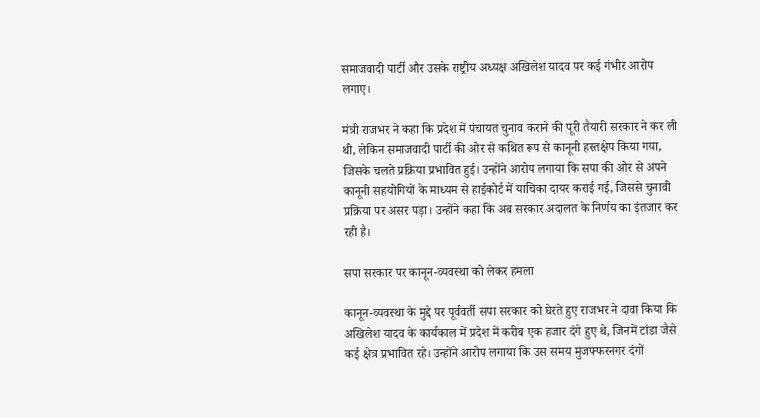समाजवादी पार्टी और उसके राष्ट्रीय अध्यक्ष अखिलेश यादव पर कई गंभीर आरोप लगाए।

मंत्री राजभर ने कहा कि प्रदेश में पंचायत चुनाव कराने की पूरी तैयारी सरकार ने कर ली थी, लेकिन समाजवादी पार्टी की ओर से कथित रूप से कानूनी हस्तक्षेप किया गया, जिसके चलते प्रक्रिया प्रभावित हुई। उन्होंने आरोप लगाया कि सपा की ओर से अपने कानूनी सहयोगियों के माध्यम से हाईकोर्ट में याचिका दायर कराई गई, जिससे चुनावी प्रक्रिया पर असर पड़ा। उन्होंने कहा कि अब सरकार अदालत के निर्णय का इंतजार कर रही है।

सपा सरकार पर कानून-व्यवस्था को लेकर हमला

कानून-व्यवस्था के मुद्दे पर पूर्ववर्ती सपा सरकार को घेरते हुए राजभर ने दावा किया कि अखिलेश यादव के कार्यकाल में प्रदेश में करीब एक हजार दंगे हुए थे, जिनमें टांडा जैसे कई क्षेत्र प्रभावित रहे। उन्होंने आरोप लगाया कि उस समय मुजफ्फरनगर दंगों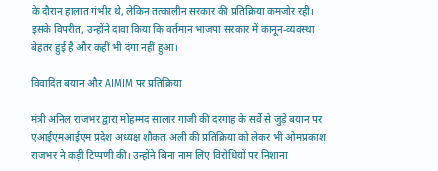के दौरान हालात गंभीर थे, लेकिन तत्कालीन सरकार की प्रतिक्रिया कमजोर रही। इसके विपरीत, उन्होंने दावा किया कि वर्तमान भाजपा सरकार में कानून-व्यवस्था बेहतर हुई है और कहीं भी दंगा नहीं हुआ।

विवादित बयान और AIMIM पर प्रतिक्रिया

मंत्री अनिल राजभर द्वारा मोहम्मद सालार गाजी की दरगाह के सर्वे से जुड़े बयान पर एआईएमआईएम प्रदेश अध्यक्ष शौकत अली की प्रतिक्रिया को लेकर भी ओमप्रकाश राजभर ने कड़ी टिप्पणी की। उन्होंने बिना नाम लिए विरोधियों पर निशाना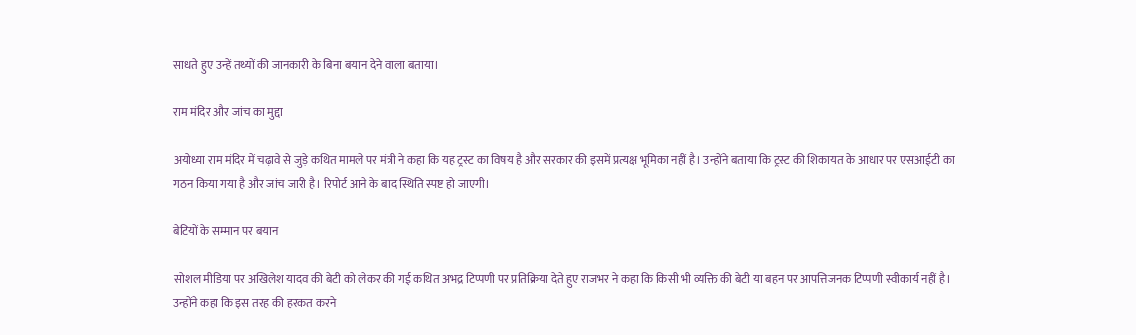साधते हुए उन्हें तथ्यों की जानकारी के बिना बयान देने वाला बताया।

राम मंदिर और जांच का मुद्दा

अयोध्या राम मंदिर में चढ़ावे से जुड़े कथित मामले पर मंत्री ने कहा कि यह ट्रस्ट का विषय है और सरकार की इसमें प्रत्यक्ष भूमिका नहीं है। उन्होंने बताया कि ट्रस्ट की शिकायत के आधार पर एसआईटी का गठन किया गया है और जांच जारी है। रिपोर्ट आने के बाद स्थिति स्पष्ट हो जाएगी।

बेटियों के सम्मान पर बयान

सोशल मीडिया पर अखिलेश यादव की बेटी को लेकर की गई कथित अभद्र टिप्पणी पर प्रतिक्रिया देते हुए राजभर ने कहा कि किसी भी व्यक्ति की बेटी या बहन पर आपत्तिजनक टिप्पणी स्वीकार्य नहीं है। उन्होंने कहा कि इस तरह की हरकत करने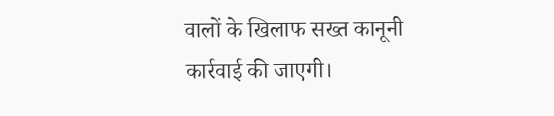वालों के खिलाफ सख्त कानूनी कार्रवाई की जाएगी।